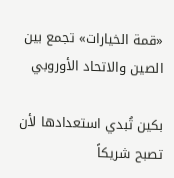«قمة الخيارات» تجمع بين الصين والاتحاد الأوروبي

بكين تُبدي استعدادها لأن تصبح شريكاً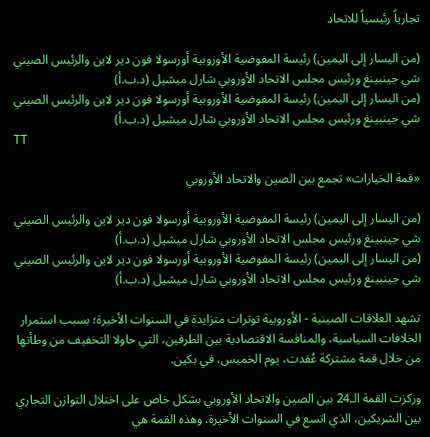تجارياً رئيسياً للاتحاد

(من اليسار إلى اليمين) رئيسة المفوضية الأوروبية أورسولا فون دير لاين والرئيس الصيني شي جينبينغ ورئيس مجلس الاتحاد الأوروبي شارل ميشيل (د.ب.أ)
(من اليسار إلى اليمين) رئيسة المفوضية الأوروبية أورسولا فون دير لاين والرئيس الصيني شي جينبينغ ورئيس مجلس الاتحاد الأوروبي شارل ميشيل (د.ب.أ)
TT

«قمة الخيارات» تجمع بين الصين والاتحاد الأوروبي

(من اليسار إلى اليمين) رئيسة المفوضية الأوروبية أورسولا فون دير لاين والرئيس الصيني شي جينبينغ ورئيس مجلس الاتحاد الأوروبي شارل ميشيل (د.ب.أ)
(من اليسار إلى اليمين) رئيسة المفوضية الأوروبية أورسولا فون دير لاين والرئيس الصيني شي جينبينغ ورئيس مجلس الاتحاد الأوروبي شارل ميشيل (د.ب.أ)

تشهد العلاقات الصينية - الأوروبية توترات متزايدة في السنوات الأخيرة؛ بسبب استمرار الخلافات السياسية، والمنافسة الاقتصادية بين الطرفين، التي حاولا التخفيف من وطأتها من خلال قمة مشتركة عُقدت، يوم الخميس، في بكين.

وركزت القمة الـ24 بين الصين والاتحاد الأوروبي بشكل خاص على اختلال التوازن التجاري بين الشريكين، الذي اتسع في السنوات الأخيرة. وهذه القمة هي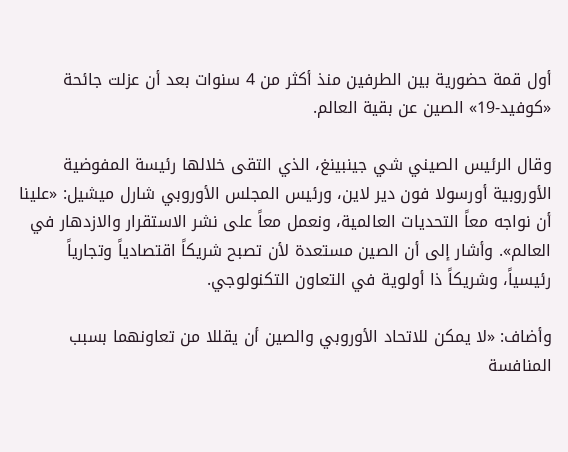أول قمة حضورية بين الطرفين منذ أكثر من 4 سنوات بعد أن عزلت جائحة «كوفيد-19» الصين عن بقية العالم.

وقال الرئيس الصيني شي جينبينغ، الذي التقى خلالها رئيسة المفوضية الأوروبية أورسولا فون دير لاين، ورئيس المجلس الأوروبي شارل ميشيل: «علينا أن نواجه معاً التحديات العالمية، ونعمل معاً على نشر الاستقرار والازدهار في العالم». وأشار إلى أن الصين مستعدة لأن تصبح شريكاً اقتصادياً وتجارياً رئيسياً، وشريكاً ذا أولوية في التعاون التكنولوجي.

وأضاف: «لا يمكن للاتحاد الأوروبي والصين أن يقللا من تعاونهما بسبب المنافسة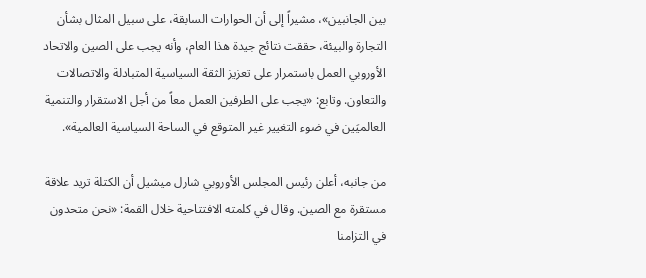بين الجانبين»، مشيراً إلى أن الحوارات السابقة، على سبيل المثال بشأن التجارة والبيئة، حققت نتائج جيدة هذا العام، وأنه يجب على الصين والاتحاد الأوروبي العمل باستمرار على تعزيز الثقة السياسية المتبادلة والاتصالات والتعاون. وتابع: «يجب على الطرفين العمل معاً من أجل الاستقرار والتنمية العالميَين في ضوء التغيير غير المتوقع في الساحة السياسية العالمية».

من جانبه، أعلن رئيس المجلس الأوروبي شارل ميشيل أن الكتلة تريد علاقة مستقرة مع الصين. وقال في كلمته الافتتاحية خلال القمة: «نحن متحدون في التزامنا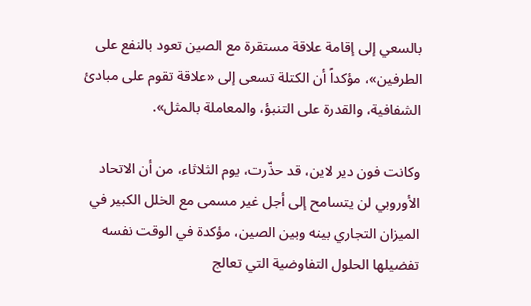بالسعي إلى إقامة علاقة مستقرة مع الصين تعود بالنفع على الطرفين»، مؤكداً أن الكتلة تسعى إلى «علاقة تقوم على مبادئ الشفافية، والقدرة على التنبؤ، والمعاملة بالمثل».

وكانت فون دير لاين، قد حذّرت، يوم الثلاثاء، من أن الاتحاد الأوروبي لن يتسامح إلى أجل غير مسمى مع الخلل الكبير في الميزان التجاري بينه وبين الصين، مؤكدة في الوقت نفسه تفضيلها الحلول التفاوضية التي تعالج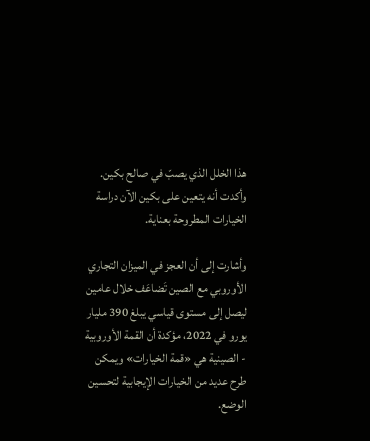هذا الخلل الذي يصبّ في صالح بكين. وأكدت أنه يتعين على بكين الآن دراسة الخيارات المطروحة بعناية.

وأشارت إلى أن العجز في الميزان التجاري الأوروبي مع الصين تَضاعَف خلال عامين ليصل إلى مستوى قياسي يبلغ 390 مليار يورو في 2022، مؤكدة أن القمة الأوروبية - الصينية هي «قمة الخيارات» ويمكن طرح عديد من الخيارات الإيجابية لتحسين الوضع.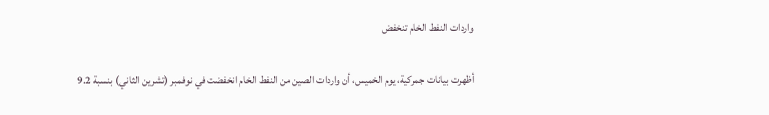واردات النفط الخام تنخفض

أظهرت بيانات جمركية، يوم الخميس، أن واردات الصين من النفط الخام انخفضت في نوفمبر (تشرين الثاني) بنسبة 9.2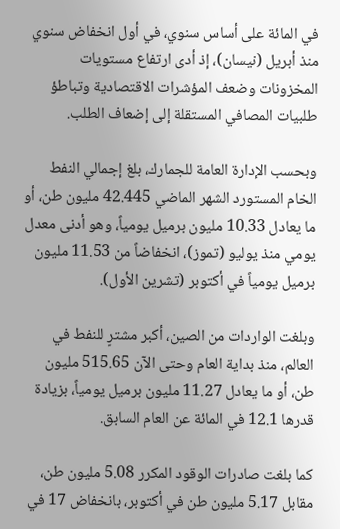في المائة على أساس سنوي، في أول انخفاض سنوي منذ أبريل (نيسان)، إذ أدى ارتفاع مستويات المخزونات وضعف المؤشرات الاقتصادية وتباطؤ طلبيات المصافي المستقلة إلى إضعاف الطلب.

وبحسب الإدارة العامة للجمارك، بلغ إجمالي النفط الخام المستورد الشهر الماضي 42.445 مليون طن، أو ما يعادل 10.33 مليون برميل يومياً، وهو أدنى معدل يومي منذ يوليو (تموز)، انخفاضاً من 11.53 مليون برميل يومياً في أكتوبر (تشرين الأول).

وبلغت الواردات من الصين، أكبر مشترٍ للنفط في العالم، منذ بداية العام وحتى الآن 515.65 مليون طن، أو ما يعادل 11.27 مليون برميل يومياً، بزيادة قدرها 12.1 في المائة عن العام السابق.

كما بلغت صادرات الوقود المكرر 5.08 مليون طن، مقابل 5.17 مليون طن في أكتوبر، بانخفاض 17 في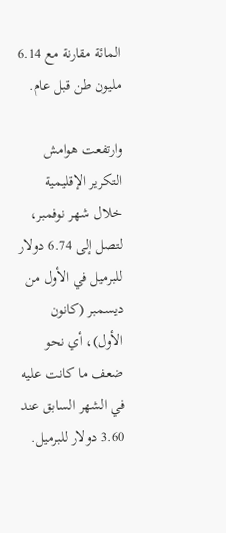المائة مقارنة مع 6.14 مليون طن قبل عام.

وارتفعت هوامش التكرير الإقليمية خلال شهر نوفمبر، لتصل إلى 6.74 دولار للبرميل في الأول من ديسمبر (كانون الأول)، أي نحو ضعف ما كانت عليه في الشهر السابق عند 3.60 دولار للبرميل.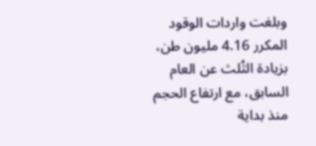وبلغت واردات الوقود المكرر 4.16 مليون طن، بزيادة الثُلث عن العام السابق، مع ارتفاع الحجم منذ بداية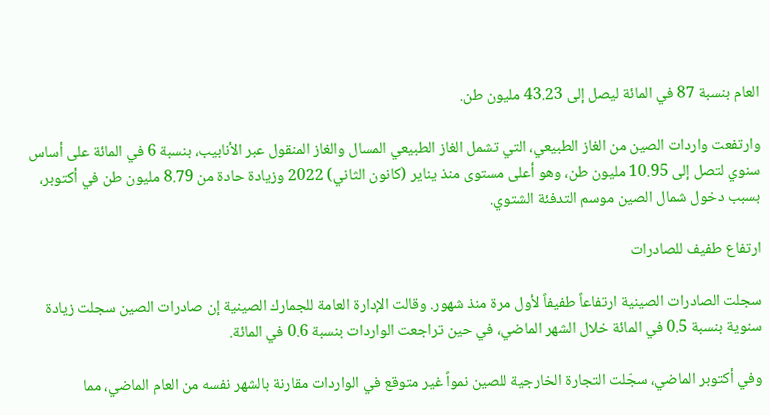العام بنسبة 87 في المائة ليصل إلى 43.23 مليون طن.

وارتفعت واردات الصين من الغاز الطبيعي، التي تشمل الغاز الطبيعي المسال والغاز المنقول عبر الأنابيب، بنسبة 6 في المائة على أساس سنوي لتصل إلى 10.95 مليون طن، وهو أعلى مستوى منذ يناير (كانون الثاني) 2022 وزيادة حادة من 8.79 مليون طن في أكتوبر، بسبب دخول شمال الصين موسم التدفئة الشتوي.

ارتفاع طفيف للصادرات

سجلت الصادرات الصينية ارتفاعاً طفيفاً لأول مرة منذ شهور. وقالت الإدارة العامة للجمارك الصينية إن صادرات الصين سجلت زيادة سنوية بنسبة 0.5 في المائة خلال الشهر الماضي، في حين تراجعت الواردات بنسبة 0.6 في المائة.

وفي أكتوبر الماضي، سجّلت التجارة الخارجية للصين نمواً غير متوقع في الواردات مقارنة بالشهر نفسه من العام الماضي، مما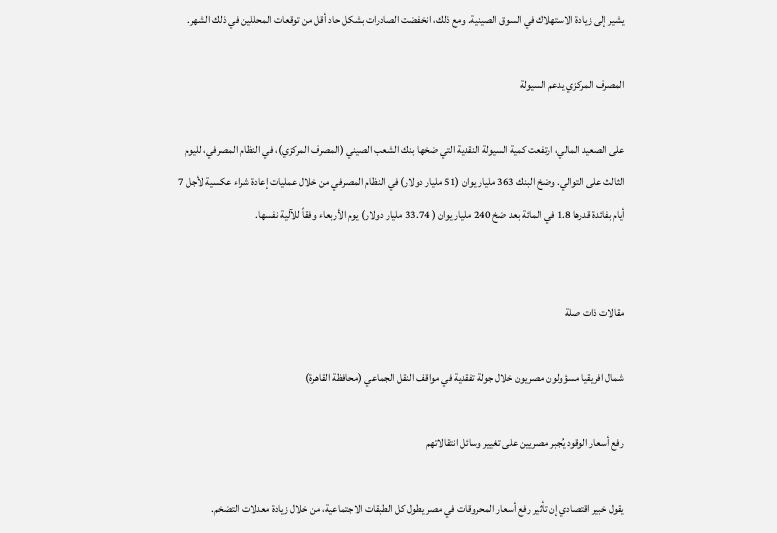يشير إلى زيادة الاستهلاك في السوق الصينية. ومع ذلك، انخفضت الصادرات بشكل حاد أقل من توقعات المحللين في ذلك الشهر.

المصرف المركزي يدعم السيولة

على الصعيد المالي، ارتفعت كمية السيولة النقدية التي ضخها بنك الشعب الصيني (المصرف المركزي)، في النظام المصرفي، لليوم الثالث على التوالي. وضخ البنك 363 مليار يوان (51 مليار دولار) في النظام المصرفي من خلال عمليات إعادة شراء عكسية لأجل 7 أيام بفائدة قدرها 1.8 في المائة بعد ضخ 240 مليار يوان ( 33.74 مليار دولار) يوم الأربعاء وفقاً للآلية نفسها.


مقالات ذات صلة

شمال افريقيا مسؤولون مصريون خلال جولة تفقدية في مواقف النقل الجماعي (محافظة القاهرة)

رفع أسعار الوقود يُجبر مصريين على تغيير وسائل انتقالاتهم

يقول خبير اقتصادي إن تأثير رفع أسعار المحروقات في مصر يطول كل الطبقات الاجتماعية، من خلال زيادة معدلات التضخم.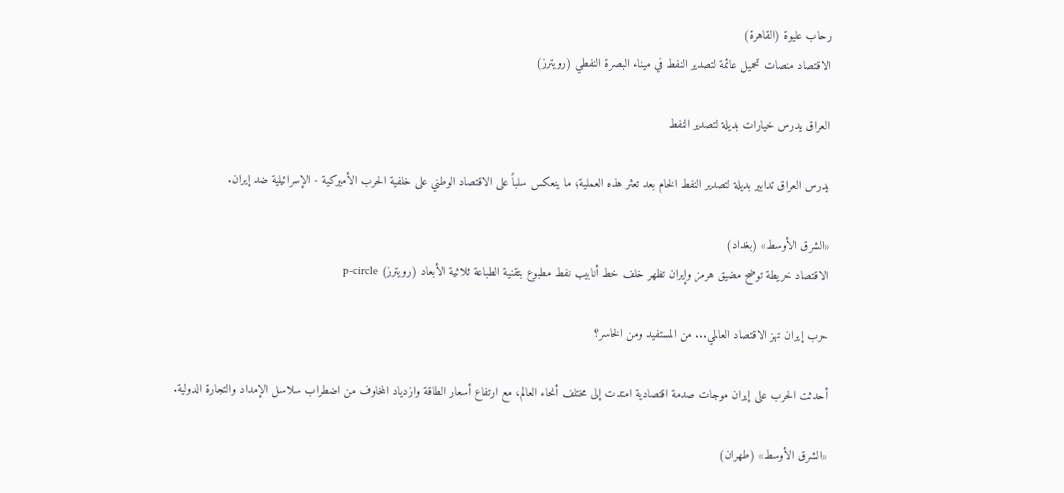رحاب عليوة (القاهرة)
الاقتصاد منصات تحميل عائمة لتصدير النفط في ميناء البصرة النفطي (رويترز)

العراق يدرس خيارات بديلة لتصدير النفط

يدرس العراق تدابير بديلة لتصدير النفط الخام بعد تعثر هذه العملية؛ ما ينعكس سلباً على الاقتصاد الوطني على خلفية الحرب الأميركية - الإسرائيلية ضد إيران.

«الشرق الأوسط» (بغداد)
الاقتصاد خريطة توضح مضيق هرمز وإيران تظهر خلف خط أنابيب نفط مطبوع بتقنية الطباعة ثلاثية الأبعاد (رويترز) p-circle

حرب إيران تهز الاقتصاد العالمي... من المستفيد ومن الخاسر؟

أحدثت الحرب على إيران موجات صدمة اقتصادية امتدت إلى مختلف أنحاء العالم، مع ارتفاع أسعار الطاقة وازدياد المخاوف من اضطراب سلاسل الإمداد والتجارة الدولية.

«الشرق الأوسط» (طهران)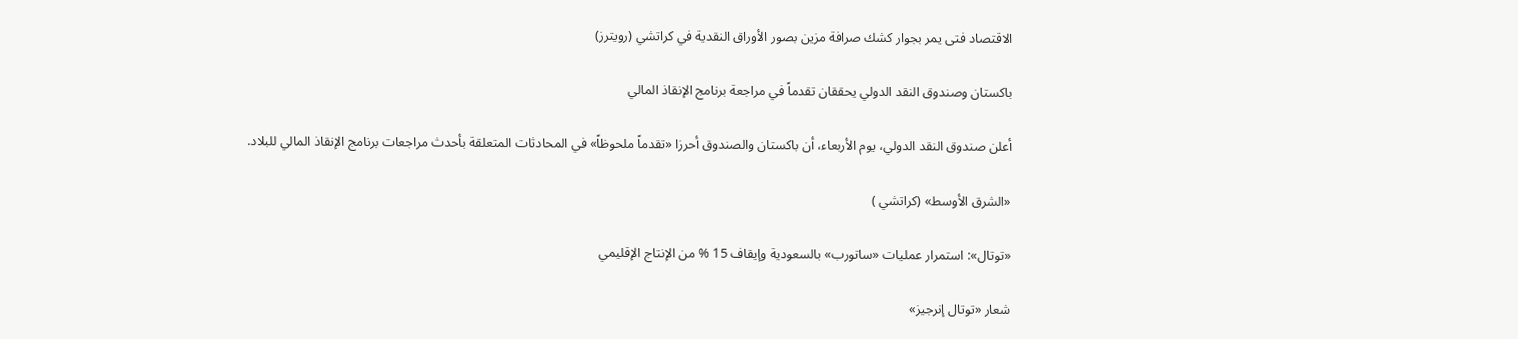الاقتصاد فتى يمر بجوار كشك صرافة مزين بصور الأوراق النقدية في كراتشي (رويترز)

باكستان وصندوق النقد الدولي يحققان تقدماً في مراجعة برنامج الإنقاذ المالي

أعلن صندوق النقد الدولي، يوم الأربعاء، أن باكستان والصندوق أحرزا «تقدماً ملحوظاً» في المحادثات المتعلقة بأحدث مراجعات برنامج الإنقاذ المالي للبلاد.

«الشرق الأوسط» (كراتشي )

«توتال»: استمرار عمليات «ساتورب» بالسعودية وإيقاف 15 % من الإنتاج الإقليمي

شعار «توتال إنرجيز»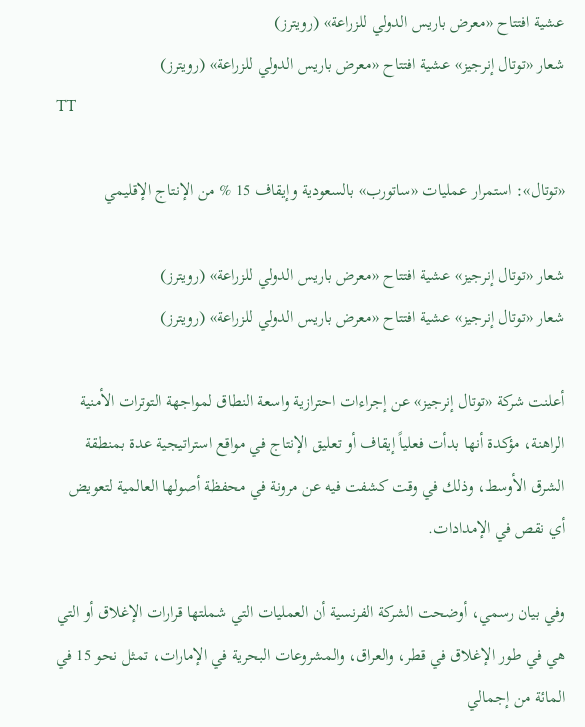عشية افتتاح «معرض باريس الدولي للزراعة» (رويترز)
شعار «توتال إنرجيز» عشية افتتاح «معرض باريس الدولي للزراعة» (رويترز)
TT

«توتال»: استمرار عمليات «ساتورب» بالسعودية وإيقاف 15 % من الإنتاج الإقليمي

شعار «توتال إنرجيز» عشية افتتاح «معرض باريس الدولي للزراعة» (رويترز)
شعار «توتال إنرجيز» عشية افتتاح «معرض باريس الدولي للزراعة» (رويترز)

أعلنت شركة «توتال إنرجيز» عن إجراءات احترازية واسعة النطاق لمواجهة التوترات الأمنية الراهنة، مؤكدة أنها بدأت فعلياً إيقاف أو تعليق الإنتاج في مواقع استراتيجية عدة بمنطقة الشرق الأوسط، وذلك في وقت كشفت فيه عن مرونة في محفظة أصولها العالمية لتعويض أي نقص في الإمدادات.

وفي بيان رسمي، أوضحت الشركة الفرنسية أن العمليات التي شملتها قرارات الإغلاق أو التي هي في طور الإغلاق في قطر، والعراق، والمشروعات البحرية في الإمارات، تمثل نحو 15 في المائة من إجمالي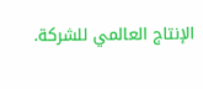الإنتاج العالمي للشركة.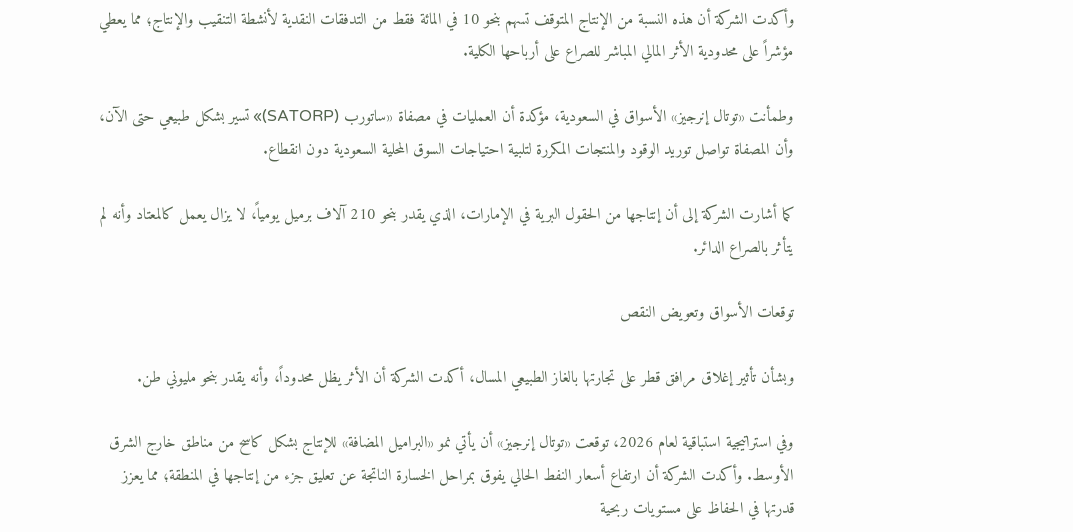وأكدت الشركة أن هذه النسبة من الإنتاج المتوقف تسهم بنحو 10 في المائة فقط من التدفقات النقدية لأنشطة التنقيب والإنتاج؛ مما يعطي مؤشراً على محدودية الأثر المالي المباشر للصراع على أرباحها الكلية.

وطمأنت «توتال إنرجيز» الأسواق في السعودية، مؤكدة أن العمليات في مصفاة «ساتورب (SATORP)» تسير بشكل طبيعي حتى الآن، وأن المصفاة تواصل توريد الوقود والمنتجات المكررة لتلبية احتياجات السوق المحلية السعودية دون انقطاع.

كما أشارت الشركة إلى أن إنتاجها من الحقول البرية في الإمارات، الذي يقدر بنحو 210 آلاف برميل يومياً، لا يزال يعمل كالمعتاد وأنه لم يتأثر بالصراع الدائر.

توقعات الأسواق وتعويض النقص

وبشأن تأثير إغلاق مرافق قطر على تجارتها بالغاز الطبيعي المسال، أكدت الشركة أن الأثر يظل محدوداً، وأنه يقدر بنحو مليوني طن.

وفي استراتيجية استباقية لعام 2026، توقعت «توتال إنرجيز» أن يأتي نمو «البراميل المضافة» للإنتاج بشكل كاسح من مناطق خارج الشرق الأوسط. وأكدت الشركة أن ارتفاع أسعار النفط الحالي يفوق بمراحل الخسارة الناتجة عن تعليق جزء من إنتاجها في المنطقة؛ مما يعزز قدرتها في الحفاظ على مستويات ربحية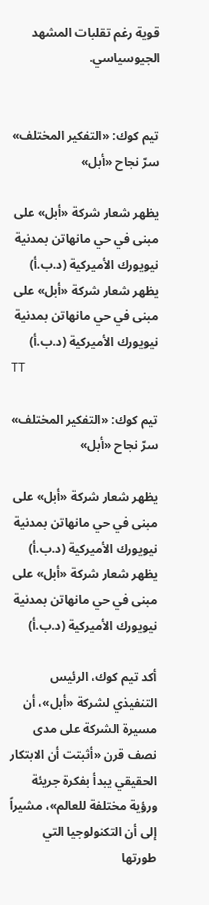قوية رغم تقلبات المشهد الجيوسياسي.


تيم كوك: «التفكير المختلف» سرّ نجاح «أبل»

يظهر شعار شركة «أبل» على مبنى في حي مانهاتن بمدنية نيويورك الأميركية (د.ب.أ)
يظهر شعار شركة «أبل» على مبنى في حي مانهاتن بمدنية نيويورك الأميركية (د.ب.أ)
TT

تيم كوك: «التفكير المختلف» سرّ نجاح «أبل»

يظهر شعار شركة «أبل» على مبنى في حي مانهاتن بمدنية نيويورك الأميركية (د.ب.أ)
يظهر شعار شركة «أبل» على مبنى في حي مانهاتن بمدنية نيويورك الأميركية (د.ب.أ)

أكد تيم كوك، الرئيس التنفيذي لشركة «أبل»، أن مسيرة الشركة على مدى نصف قرن «أثبتت أن الابتكار الحقيقي يبدأ بفكرة جريئة ورؤية مختلفة للعالم»، مشيراً إلى أن التكنولوجيا التي طورتها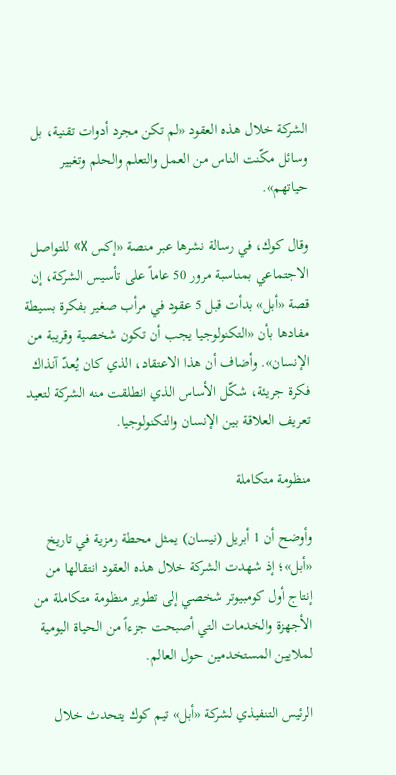الشركة خلال هذه العقود «لم تكن مجرد أدوات تقنية، بل وسائل مكّنت الناس من العمل والتعلم والحلم وتغيير حياتهم».

وقال كوك، في رسالة نشرها عبر منصة «إكس X» للتواصل الاجتماعي بمناسبة مرور 50 عاماً على تأسيس الشركة، إن قصة «أبل» بدأت قبل 5 عقود في مرأب صغير بفكرة بسيطة مفادها بأن «التكنولوجيا يجب أن تكون شخصية وقريبة من الإنسان». وأضاف أن هذا الاعتقاد، الذي كان يُعدّ آنذاك فكرة جريئة، شكّل الأساس الذي انطلقت منه الشركة لتعيد تعريف العلاقة بين الإنسان والتكنولوجيا.

منظومة متكاملة

وأوضح أن 1 أبريل (نيسان) يمثل محطة رمزية في تاريخ «أبل»؛ إذ شهدت الشركة خلال هذه العقود انتقالها من إنتاج أول كومبيوتر شخصي إلى تطوير منظومة متكاملة من الأجهزة والخدمات التي أصبحت جزءاً من الحياة اليومية لملايين المستخدمين حول العالم.

الرئيس التنفيذي لشركة «أبل» تيم كوك يتحدث خلال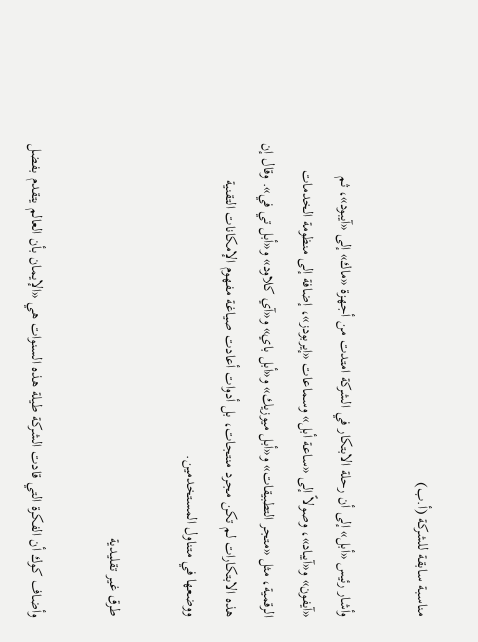مناسبة سابقة للشركة (أ.ب)

وأشار رئيس «أبل» إلى أن رحلة الابتكار في الشركة امتدت من أجهزة «ماك» إلى «آيبود»، ثم «آيفون» و«آيباد»، وصولاً إلى «ساعة أبل» وسماعات «إيربودز»، إضافة إلى منظومة الخدمات الرقمية، مثل «متجر التطبيقات» و«أبل ميوزيك» و«أبل باي» و«آي كلاود» و«أبل تي في». وقال إن هذه الابتكارات لم تكن مجرد منتجات، بل أدوات أعادت صياغة مفهوم الإمكانات التقنية ووضعها في متناول المستخدمين.

طرق غير تقليدية

وأضاف كوك أن الفكرة التي قادت الشركة طيلة هذه السنوات هي «الإيمان بأن العالم يتقدم بفضل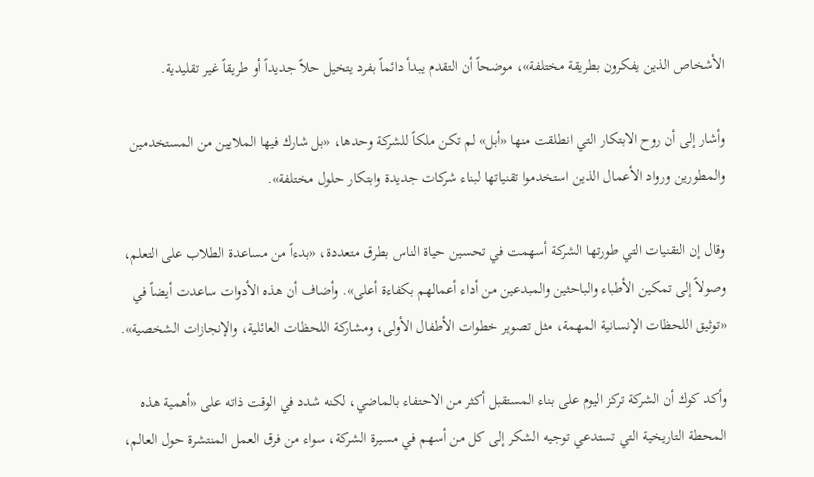الأشخاص الذين يفكرون بطريقة مختلفة»، موضحاً أن التقدم يبدأ دائماً بفرد يتخيل حلاً جديداً أو طريقاً غير تقليدية.

وأشار إلى أن روح الابتكار التي انطلقت منها «أبل» لم تكن ملكاً للشركة وحدها، «بل شارك فيها الملايين من المستخدمين والمطورين ورواد الأعمال الذين استخدموا تقنياتها لبناء شركات جديدة وابتكار حلول مختلفة».

وقال إن التقنيات التي طورتها الشركة أسهمت في تحسين حياة الناس بطرق متعددة، «بدءاً من مساعدة الطلاب على التعلم، وصولاً إلى تمكين الأطباء والباحثين والمبدعين من أداء أعمالهم بكفاءة أعلى». وأضاف أن هذه الأدوات ساعدت أيضاً في «توثيق اللحظات الإنسانية المهمة، مثل تصوير خطوات الأطفال الأولى، ومشاركة اللحظات العائلية، والإنجازات الشخصية».

وأكد كوك أن الشركة تركز اليوم على بناء المستقبل أكثر من الاحتفاء بالماضي، لكنه شدد في الوقت ذاته على «أهمية هذه المحطة التاريخية التي تستدعي توجيه الشكر إلى كل من أسهم في مسيرة الشركة، سواء من فرق العمل المنتشرة حول العالم،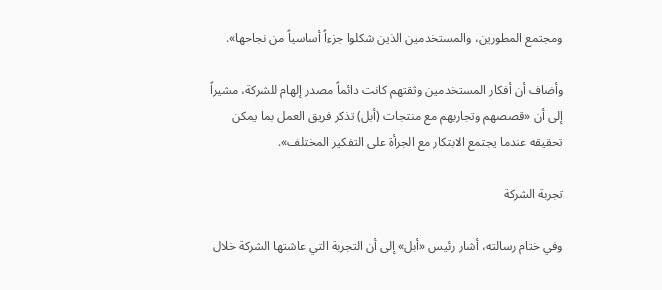ومجتمع المطورين، والمستخدمين الذين شكلوا جزءاً أساسياً من نجاحها».

وأضاف أن أفكار المستخدمين وثقتهم كانت دائماً مصدر إلهام للشركة، مشيراً إلى أن «قصصهم وتجاربهم مع منتجات (أبل) تذكر فريق العمل بما يمكن تحقيقه عندما يجتمع الابتكار مع الجرأة على التفكير المختلف».

تجربة الشركة

وفي ختام رسالته، أشار رئيس «أبل» إلى أن التجربة التي عاشتها الشركة خلال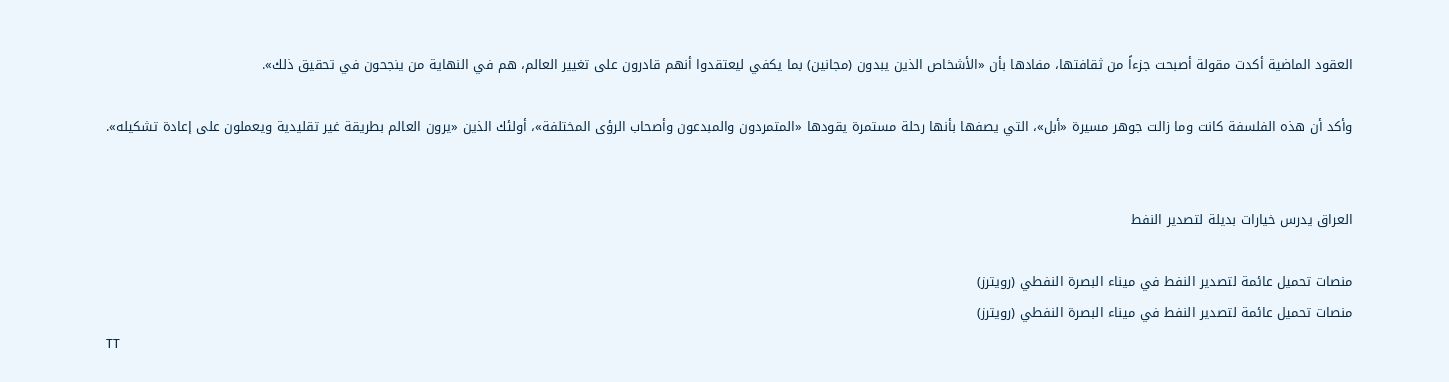العقود الماضية أكدت مقولة أصبحت جزءاً من ثقافتها، مفادها بأن «الأشخاص الذين يبدون (مجانين) بما يكفي ليعتقدوا أنهم قادرون على تغيير العالم، هم في النهاية من ينجحون في تحقيق ذلك».

وأكد أن هذه الفلسفة كانت وما زالت جوهر مسيرة «أبل»، التي يصفها بأنها رحلة مستمرة يقودها «المتمردون والمبدعون وأصحاب الرؤى المختلفة»، أولئك الذين «يرون العالم بطريقة غير تقليدية ويعملون على إعادة تشكيله».


العراق يدرس خيارات بديلة لتصدير النفط

منصات تحميل عائمة لتصدير النفط في ميناء البصرة النفطي (رويترز)
منصات تحميل عائمة لتصدير النفط في ميناء البصرة النفطي (رويترز)
TT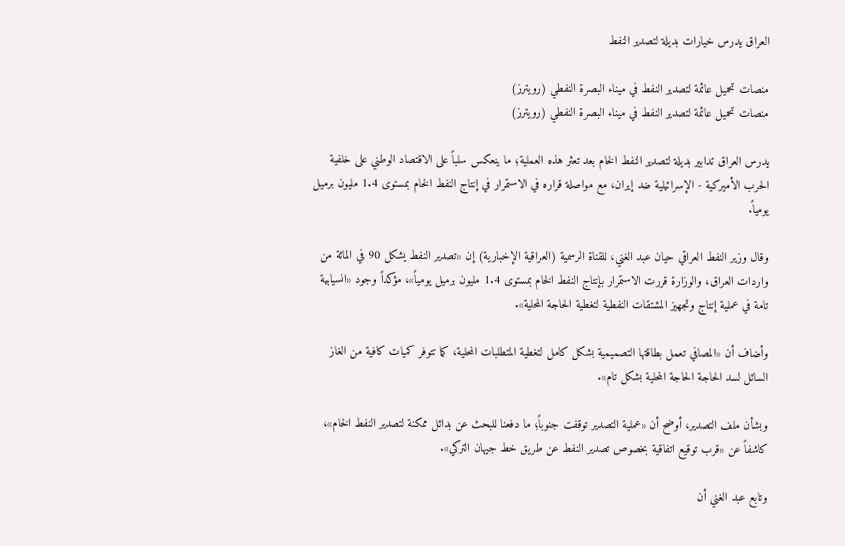العراق يدرس خيارات بديلة لتصدير النفط

منصات تحميل عائمة لتصدير النفط في ميناء البصرة النفطي (رويترز)
منصات تحميل عائمة لتصدير النفط في ميناء البصرة النفطي (رويترز)

يدرس العراق تدابير بديلة لتصدير النفط الخام بعد تعثر هذه العملية؛ ما ينعكس سلباً على الاقتصاد الوطني على خلفية الحرب الأميركية - الإسرائيلية ضد إيران، مع مواصلة قراره في الاستمرار ‌في إنتاج النفط الخام بمستوى 1.4 مليون برميل يومياً.

وقال وزير النفط العراقي حيان عبد الغني، للقناة الرسمية (العراقية الإخبارية) إن «تصدير النفط يشكل 90 في المائة من واردات العراق، والوزارة قررت الاستمرار بإنتاج النفط الخام بمستوى 1.4 مليون برميل يومياً»، مؤكداً وجود «انسيابية تامة في عملية إنتاج وتجهيز المشتقات النفطية لتغطية الحاجة المحلية».

وأضاف أن «المصافي تعمل بطاقتها التصميمية بشكل كامل لتغطية المتطلبات المحلية، كما تتوفر كميات كافية من الغاز السائل لسد الحاجة الحاجة المحلية بشكل تام».

وبشأن ملف التصدير، أوضح أن «عملية التصدير توقفت جنوباً؛ ما دفعنا للبحث عن بدائل ممكنة لتصدير النفط الخام»، كاشفاً عن «قرب توقيع اتفاقية بخصوص تصدير النفط عن طريق خط جيهان التركي».

وتابع عبد الغني أن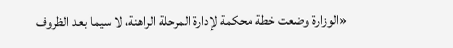«الوزارة وضعت خطة محكمة لإدارة المرحلة الراهنة، لا سيما بعد الظروف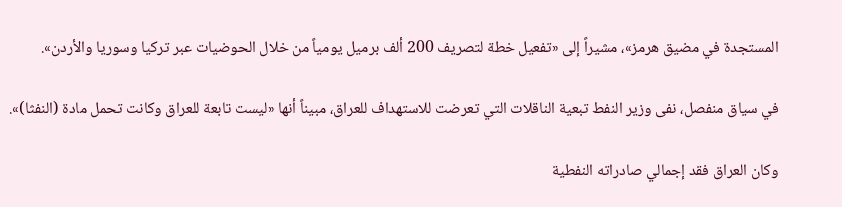المستجدة في مضيق هرمز»، مشيراً إلى «تفعيل خطة لتصريف 200 ألف برميل يومياً من خلال الحوضيات عبر تركيا وسوريا والأردن».

في سياق منفصل، نفى وزير النفط تبعية الناقلات التي تعرضت للاستهداف للعراق، مبيناً أنها «ليست تابعة للعراق وكانت تحمل مادة (النفثا)».

وكان العراق فقد إجمالي صادراته النفطية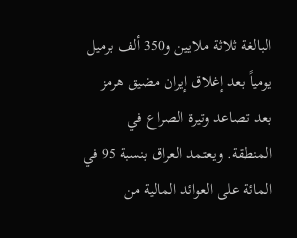البالغة ثلاثة ملايين و350 ألف برميل يومياً بعد إغلاق إيران مضيق هرمز بعد تصاعد وتيرة الصراع في المنطقة. ويعتمد العراق بنسبة 95 في المائة على العوائد المالية من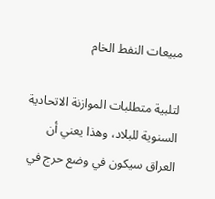مبيعات النفط الخام

لتلبية متطلبات الموازنة الاتحادية السنوية للبلاد، وهذا يعني أن العراق سيكون في وضع حرج في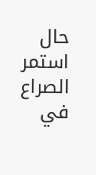حال استمر الصراع في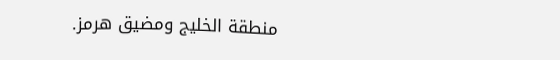منطقة الخليج ومضيق هرمز.